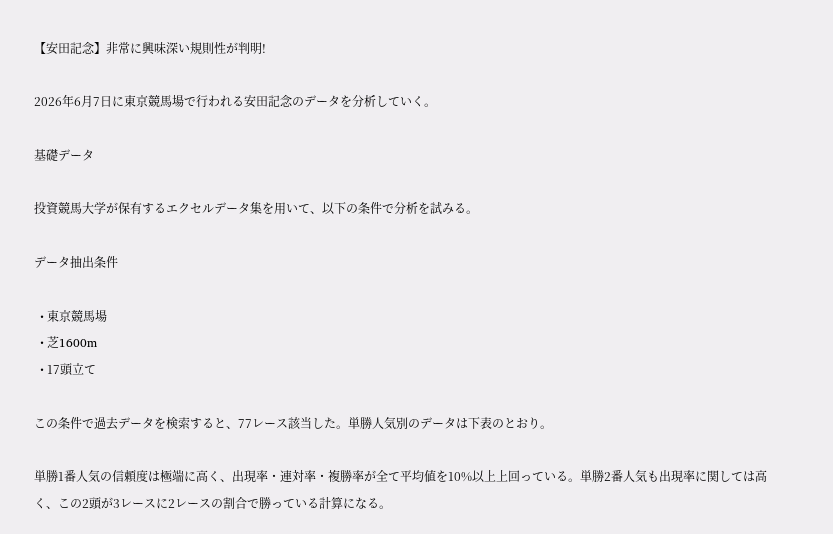【安田記念】非常に興味深い規則性が判明!

2026年6月7日に東京競馬場で行われる安田記念のデータを分析していく。

基礎データ

投資競馬大学が保有するエクセルデータ集を用いて、以下の条件で分析を試みる。

データ抽出条件

  • 東京競馬場
  • 芝1600m
  • 17頭立て

この条件で過去データを検索すると、77レース該当した。単勝人気別のデータは下表のとおり。

単勝1番人気の信頼度は極端に高く、出現率・連対率・複勝率が全て平均値を10%以上上回っている。単勝2番人気も出現率に関しては高く、この2頭が3レースに2レースの割合で勝っている計算になる。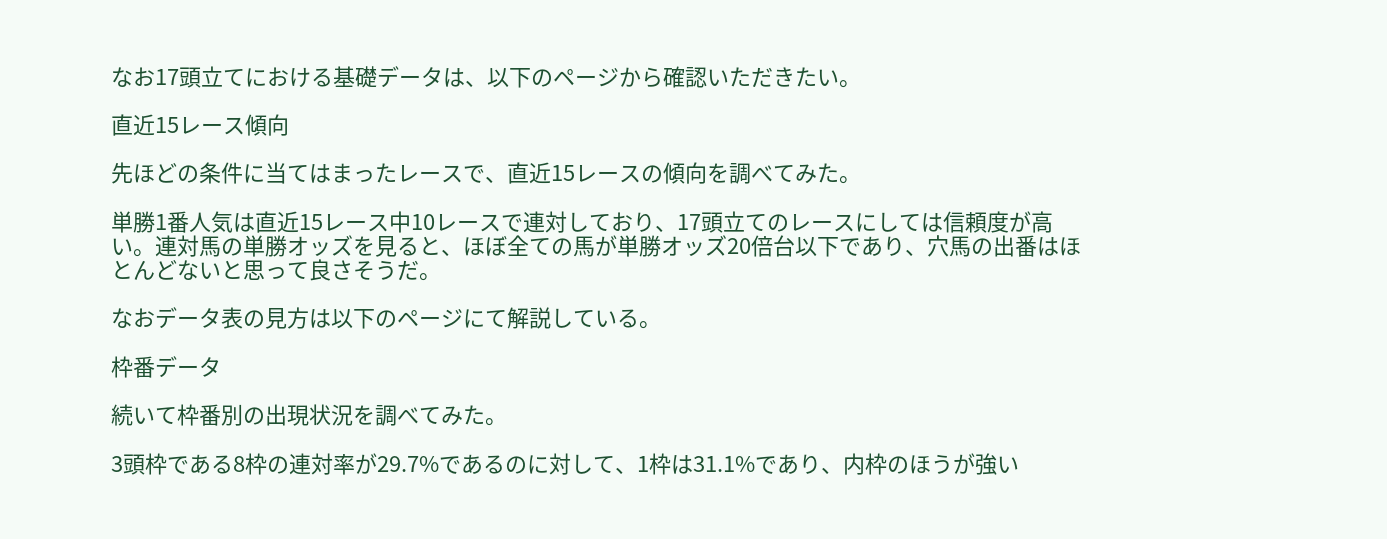なお17頭立てにおける基礎データは、以下のページから確認いただきたい。

直近15レース傾向

先ほどの条件に当てはまったレースで、直近15レースの傾向を調べてみた。

単勝1番人気は直近15レース中10レースで連対しており、17頭立てのレースにしては信頼度が高い。連対馬の単勝オッズを見ると、ほぼ全ての馬が単勝オッズ20倍台以下であり、穴馬の出番はほとんどないと思って良さそうだ。

なおデータ表の見方は以下のページにて解説している。

枠番データ

続いて枠番別の出現状況を調べてみた。

3頭枠である8枠の連対率が29.7%であるのに対して、1枠は31.1%であり、内枠のほうが強い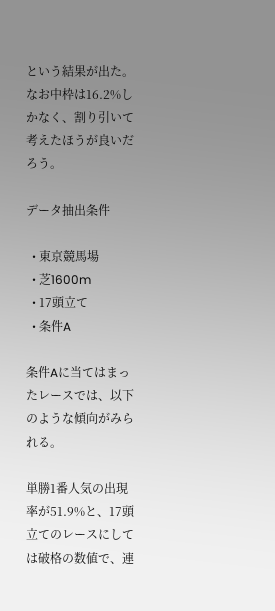という結果が出た。なお中枠は16.2%しかなく、割り引いて考えたほうが良いだろう。

データ抽出条件

  • 東京競馬場
  • 芝1600m
  • 17頭立て
  • 条件A

条件Aに当てはまったレースでは、以下のような傾向がみられる。

単勝1番人気の出現率が51.9%と、17頭立てのレースにしては破格の数値で、連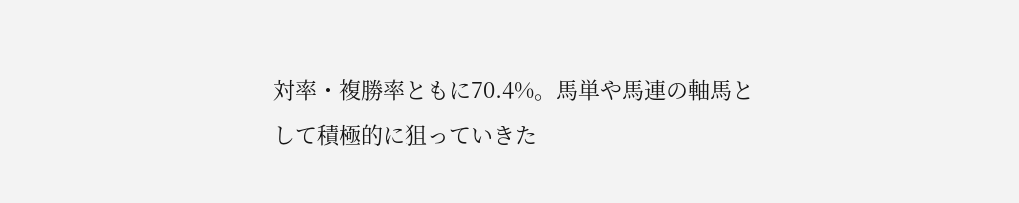対率・複勝率ともに70.4%。馬単や馬連の軸馬として積極的に狙っていきた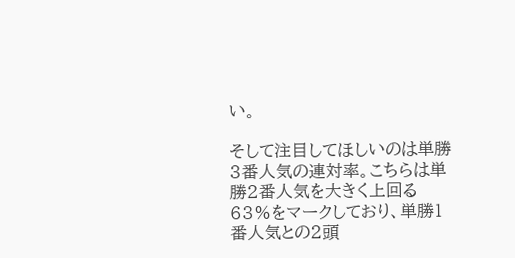い。

そして注目してほしいのは単勝3番人気の連対率。こちらは単勝2番人気を大きく上回る63%をマークしており、単勝1番人気との2頭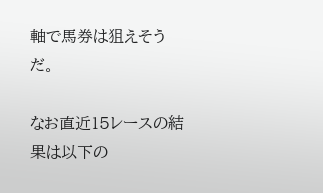軸で馬券は狙えそうだ。

なお直近15レースの結果は以下の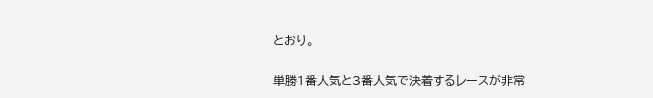とおり。

単勝1番人気と3番人気で決着するレースが非常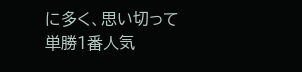に多く、思い切って単勝1番人気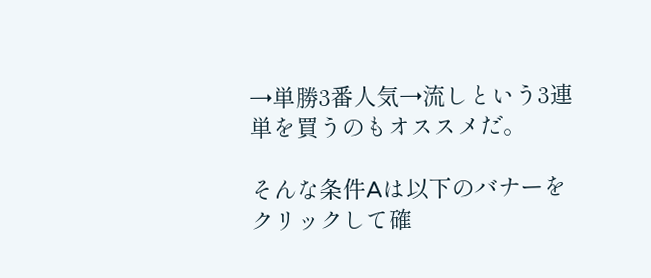→単勝3番人気→流しという3連単を買うのもオススメだ。

そんな条件Aは以下のバナーをクリックして確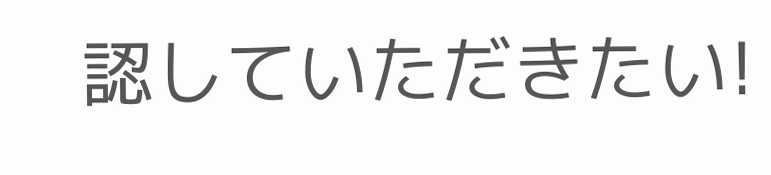認していただきたい!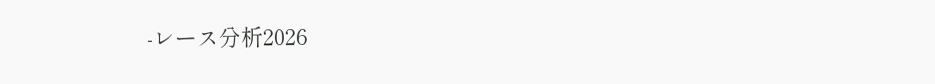-レース分析2026